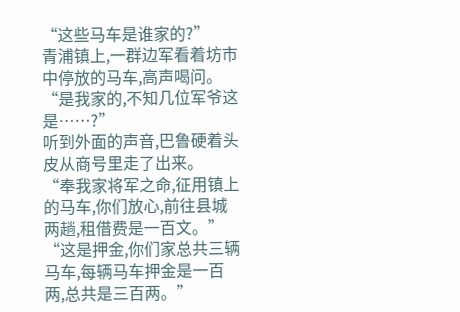“这些马车是谁家的?”
青浦镇上,一群边军看着坊市中停放的马车,高声喝问。
“是我家的,不知几位军爷这是……?”
听到外面的声音,巴鲁硬着头皮从商号里走了出来。
“奉我家将军之命,征用镇上的马车,你们放心,前往县城两趟,租借费是一百文。”
“这是押金,你们家总共三辆马车,每辆马车押金是一百两,总共是三百两。”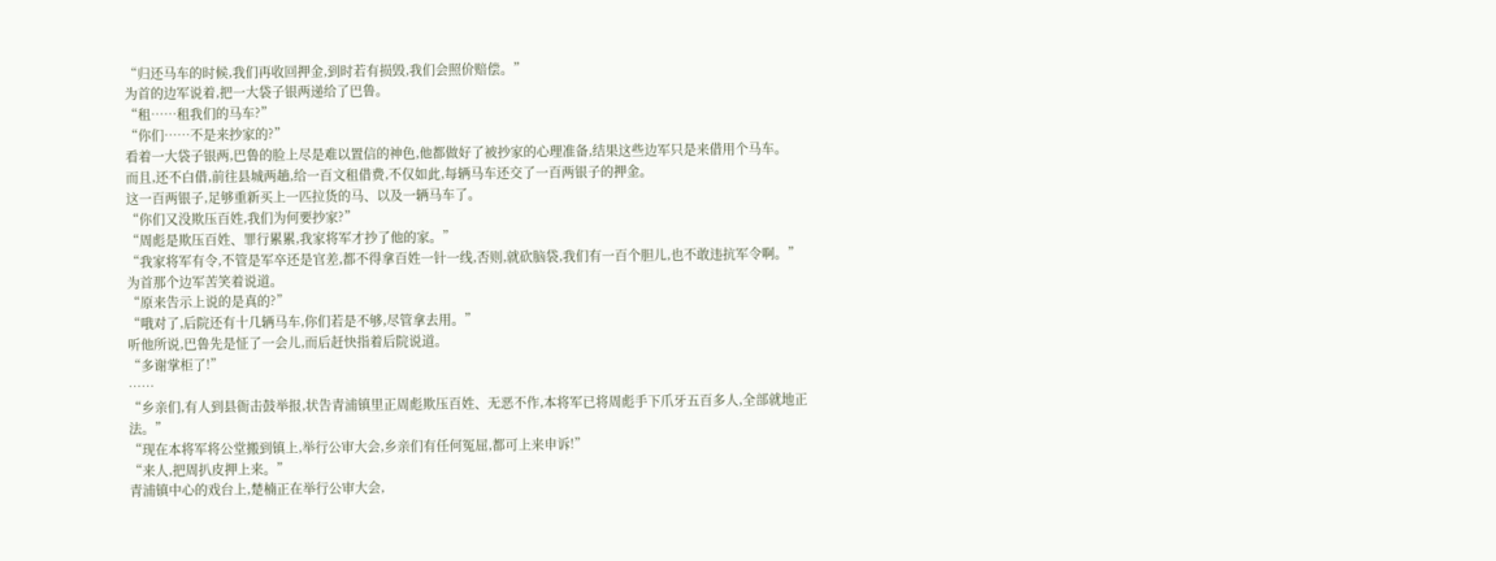“归还马车的时候,我们再收回押金,到时若有损毁,我们会照价赔偿。”
为首的边军说着,把一大袋子银两递给了巴鲁。
“租……租我们的马车?”
“你们……不是来抄家的?”
看着一大袋子银两,巴鲁的脸上尽是难以置信的神色,他都做好了被抄家的心理准备,结果这些边军只是来借用个马车。
而且,还不白借,前往县城两趟,给一百文租借费,不仅如此,每辆马车还交了一百两银子的押金。
这一百两银子,足够重新买上一匹拉货的马、以及一辆马车了。
“你们又没欺压百姓,我们为何要抄家?”
“周彪是欺压百姓、罪行累累,我家将军才抄了他的家。”
“我家将军有令,不管是军卒还是官差,都不得拿百姓一针一线,否则,就砍脑袋,我们有一百个胆儿,也不敢违抗军令啊。”
为首那个边军苦笑着说道。
“原来告示上说的是真的?”
“哦对了,后院还有十几辆马车,你们若是不够,尽管拿去用。”
听他所说,巴鲁先是怔了一会儿,而后赶快指着后院说道。
“多谢掌柜了!”
……
“乡亲们,有人到县衙击鼓举报,状告青浦镇里正周彪欺压百姓、无恶不作,本将军已将周彪手下爪牙五百多人,全部就地正法。”
“现在本将军将公堂搬到镇上,举行公审大会,乡亲们有任何冤屈,都可上来申诉!”
“来人,把周扒皮押上来。”
青浦镇中心的戏台上,楚楠正在举行公审大会,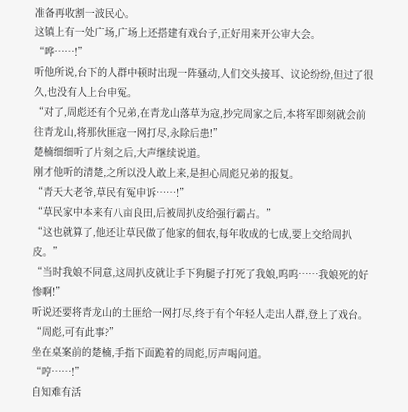准备再收割一波民心。
这镇上有一处广场,广场上还搭建有戏台子,正好用来开公审大会。
“哗……!”
听他所说,台下的人群中顿时出现一阵骚动,人们交头接耳、议论纷纷,但过了很久,也没有人上台申冤。
“对了,周彪还有个兄弟,在青龙山落草为寇,抄完周家之后,本将军即刻就会前往青龙山,将那伙匪寇一网打尽,永除后患!”
楚楠细细听了片刻之后,大声继续说道。
刚才他听的清楚,之所以没人敢上来,是担心周彪兄弟的报复。
“青天大老爷,草民有冤申诉……!”
“草民家中本来有八亩良田,后被周扒皮给强行霸占。”
“这也就算了,他还让草民做了他家的佃农,每年收成的七成,要上交给周扒皮。”
“当时我娘不同意,这周扒皮就让手下狗腿子打死了我娘,呜呜……我娘死的好惨啊!”
听说还要将青龙山的土匪给一网打尽,终于有个年轻人走出人群,登上了戏台。
“周彪,可有此事?”
坐在桌案前的楚楠,手指下面跪着的周彪,厉声喝问道。
“哼……!”
自知难有活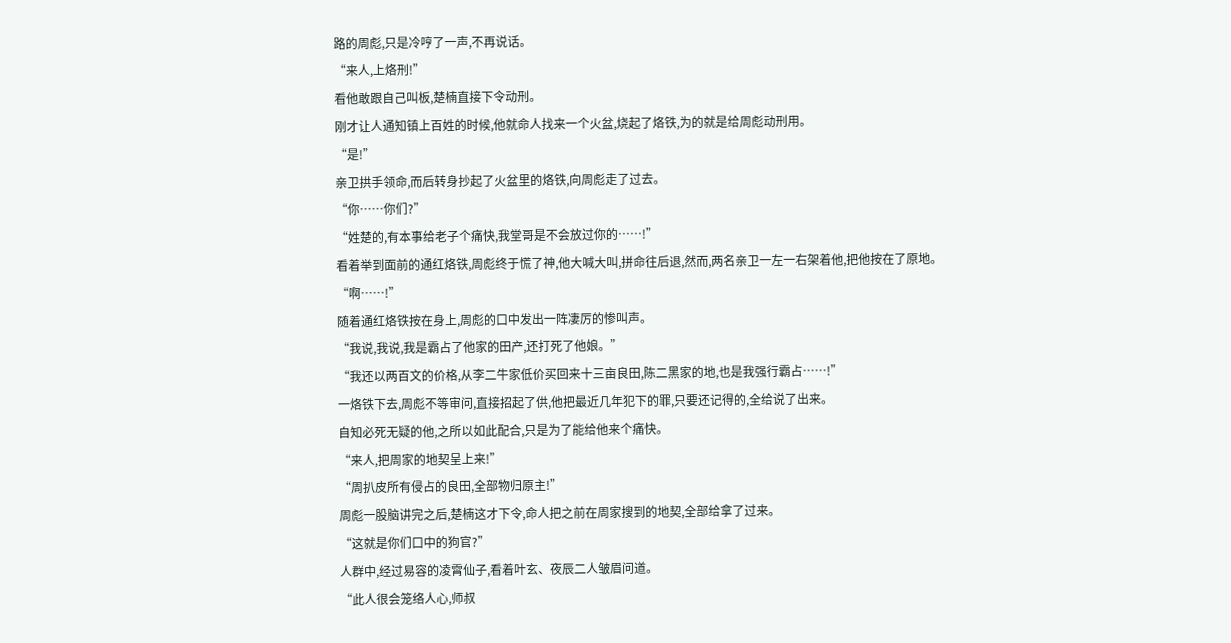路的周彪,只是冷哼了一声,不再说话。
“来人,上烙刑!”
看他敢跟自己叫板,楚楠直接下令动刑。
刚才让人通知镇上百姓的时候,他就命人找来一个火盆,烧起了烙铁,为的就是给周彪动刑用。
“是!”
亲卫拱手领命,而后转身抄起了火盆里的烙铁,向周彪走了过去。
“你……你们?”
“姓楚的,有本事给老子个痛快,我堂哥是不会放过你的……!”
看着举到面前的通红烙铁,周彪终于慌了神,他大喊大叫,拼命往后退,然而,两名亲卫一左一右架着他,把他按在了原地。
“啊……!”
随着通红烙铁按在身上,周彪的口中发出一阵凄厉的惨叫声。
“我说,我说,我是霸占了他家的田产,还打死了他娘。”
“我还以两百文的价格,从李二牛家低价买回来十三亩良田,陈二黑家的地,也是我强行霸占……!”
一烙铁下去,周彪不等审问,直接招起了供,他把最近几年犯下的罪,只要还记得的,全给说了出来。
自知必死无疑的他,之所以如此配合,只是为了能给他来个痛快。
“来人,把周家的地契呈上来!”
“周扒皮所有侵占的良田,全部物归原主!”
周彪一股脑讲完之后,楚楠这才下令,命人把之前在周家搜到的地契,全部给拿了过来。
“这就是你们口中的狗官?”
人群中,经过易容的凌霄仙子,看着叶玄、夜辰二人皱眉问道。
“此人很会笼络人心,师叔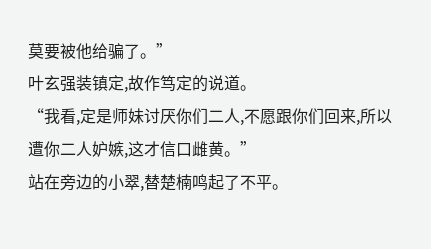莫要被他给骗了。”
叶玄强装镇定,故作笃定的说道。
“我看,定是师妹讨厌你们二人,不愿跟你们回来,所以遭你二人妒嫉,这才信口雌黄。”
站在旁边的小翠,替楚楠鸣起了不平。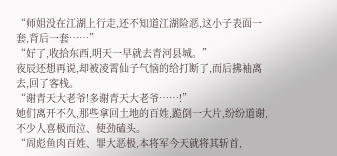“师姐没在江湖上行走,还不知道江湖险恶,这小子表面一套,背后一套……”
“好了,收拾东西,明天一早就去青河县城。”
夜辰还想再说,却被凌霄仙子气恼的给打断了,而后拂袖离去,回了客栈。
“谢青天大老爷!多谢青天大老爷……!”
她们离开不久,那些拿回土地的百姓,跪倒一大片,纷纷道谢,不少人喜极而泣、使劲磕头。
“周彪鱼肉百姓、罪大恶极,本将军今天就将其斩首,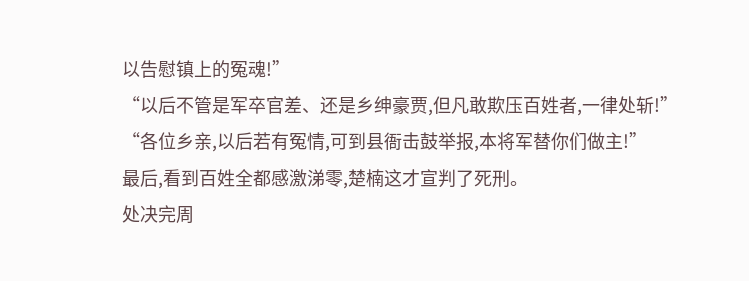以告慰镇上的冤魂!”
“以后不管是军卒官差、还是乡绅豪贾,但凡敢欺压百姓者,一律处斩!”
“各位乡亲,以后若有冤情,可到县衙击鼓举报,本将军替你们做主!”
最后,看到百姓全都感激涕零,楚楠这才宣判了死刑。
处决完周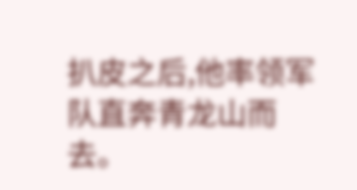扒皮之后,他率领军队直奔青龙山而去。